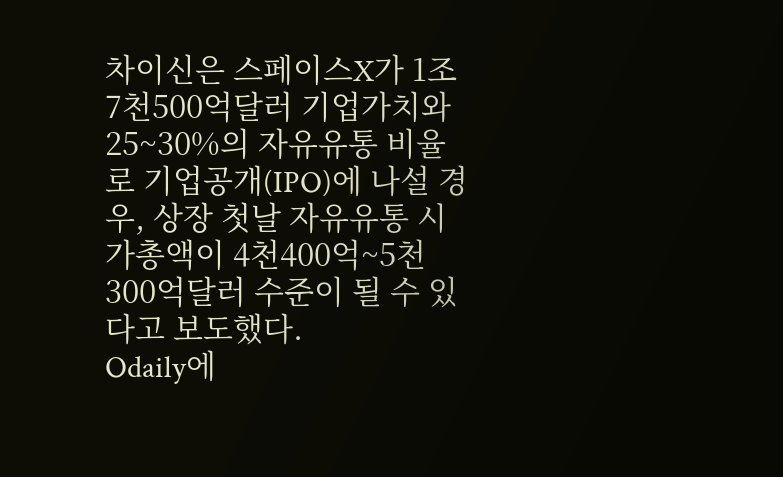차이신은 스페이스X가 1조7천500억달러 기업가치와 25~30%의 자유유통 비율로 기업공개(IPO)에 나설 경우, 상장 첫날 자유유통 시가총액이 4천400억~5천300억달러 수준이 될 수 있다고 보도했다.
Odaily에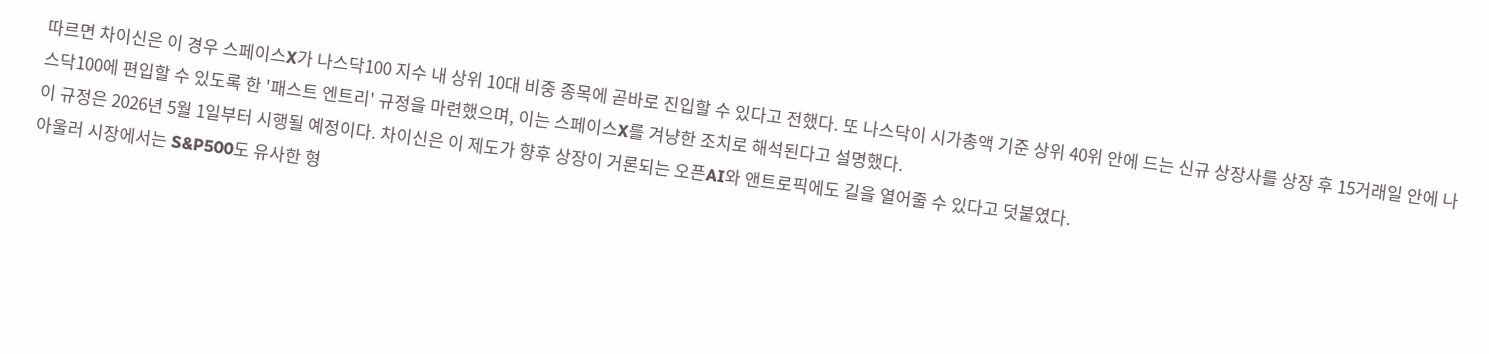따르면 차이신은 이 경우 스페이스X가 나스닥100 지수 내 상위 10대 비중 종목에 곧바로 진입할 수 있다고 전했다. 또 나스닥이 시가총액 기준 상위 40위 안에 드는 신규 상장사를 상장 후 15거래일 안에 나스닥100에 편입할 수 있도록 한 '패스트 엔트리' 규정을 마련했으며, 이는 스페이스X를 겨냥한 조치로 해석된다고 설명했다.
이 규정은 2026년 5월 1일부터 시행될 예정이다. 차이신은 이 제도가 향후 상장이 거론되는 오픈AI와 앤트로픽에도 길을 열어줄 수 있다고 덧붙였다.
아울러 시장에서는 S&P500도 유사한 형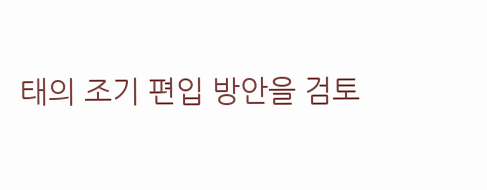태의 조기 편입 방안을 검토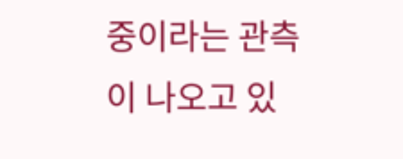중이라는 관측이 나오고 있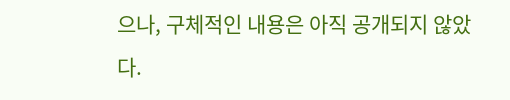으나, 구체적인 내용은 아직 공개되지 않았다.